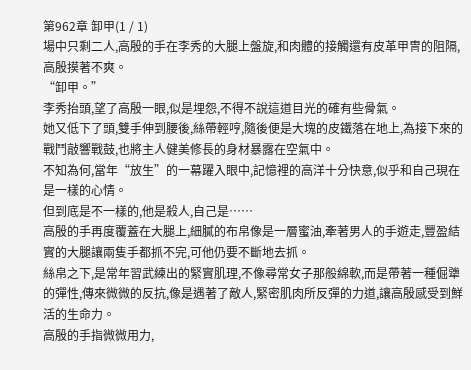第962章 卸甲(1 / 1)
場中只剩二人,高殷的手在李秀的大腿上盤旋,和肉體的接觸還有皮革甲冑的阻隔,高殷摸著不爽。
“卸甲。”
李秀抬頭,望了高殷一眼,似是埋怨,不得不說這道目光的確有些骨氣。
她又低下了頭,雙手伸到腰後,絲帶輕哼,隨後便是大塊的皮鐵落在地上,為接下來的戰鬥敲響戰鼓,也將主人健美修長的身材暴露在空氣中。
不知為何,當年“放生”的一幕躍入眼中,記憶裡的高洋十分快意,似乎和自己現在是一樣的心情。
但到底是不一樣的,他是殺人,自己是……
高殷的手再度覆蓋在大腿上,細膩的布帛像是一層蜜油,牽著男人的手遊走,豐盈結實的大腿讓兩隻手都抓不完,可他仍要不斷地去抓。
絲帛之下,是常年習武練出的緊實肌理,不像尋常女子那般綿軟,而是帶著一種倔犟的彈性,傳來微微的反抗,像是遇著了敵人,緊密肌肉所反彈的力道,讓高殷感受到鮮活的生命力。
高殷的手指微微用力,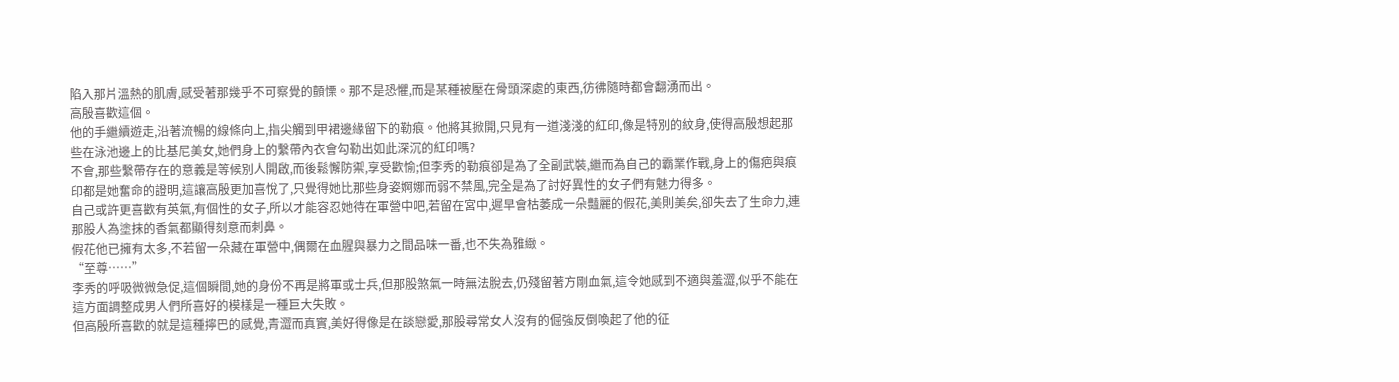陷入那片溫熱的肌膚,感受著那幾乎不可察覺的顫慄。那不是恐懼,而是某種被壓在骨頭深處的東西,彷彿隨時都會翻湧而出。
高殷喜歡這個。
他的手繼續遊走,沿著流暢的線條向上,指尖觸到甲裙邊緣留下的勒痕。他將其掀開,只見有一道淺淺的紅印,像是特別的紋身,使得高殷想起那些在泳池邊上的比基尼美女,她們身上的繫帶內衣會勾勒出如此深沉的紅印嗎?
不會,那些繫帶存在的意義是等候別人開啟,而後鬆懈防禦,享受歡愉;但李秀的勒痕卻是為了全副武裝,繼而為自己的霸業作戰,身上的傷疤與痕印都是她奮命的證明,這讓高殷更加喜悅了,只覺得她比那些身姿婀娜而弱不禁風,完全是為了討好異性的女子們有魅力得多。
自己或許更喜歡有英氣,有個性的女子,所以才能容忍她待在軍營中吧,若留在宮中,遲早會枯萎成一朵豔麗的假花,美則美矣,卻失去了生命力,連那股人為塗抹的香氣都顯得刻意而刺鼻。
假花他已擁有太多,不若留一朵藏在軍營中,偶爾在血腥與暴力之間品味一番,也不失為雅緻。
“至尊……”
李秀的呼吸微微急促,這個瞬間,她的身份不再是將軍或士兵,但那股煞氣一時無法脫去,仍殘留著方剛血氣,這令她感到不適與羞澀,似乎不能在這方面調整成男人們所喜好的模樣是一種巨大失敗。
但高殷所喜歡的就是這種擰巴的感覺,青澀而真實,美好得像是在談戀愛,那股尋常女人沒有的倔強反倒喚起了他的征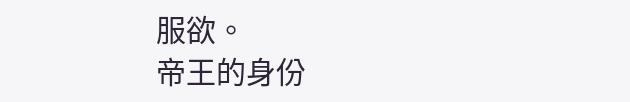服欲。
帝王的身份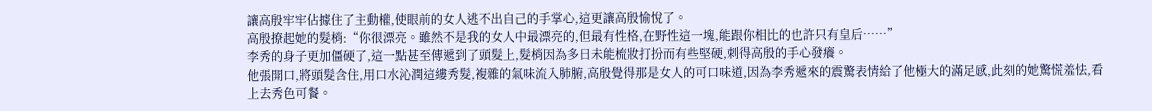讓高殷牢牢佔據住了主動權,使眼前的女人逃不出自己的手掌心,這更讓高殷愉悅了。
高殷撩起她的髮梢:“你很漂亮。雖然不是我的女人中最漂亮的,但最有性格,在野性這一塊,能跟你相比的也許只有皇后……”
李秀的身子更加僵硬了,這一點甚至傳遞到了頭髮上,髮梢因為多日未能梳妝打扮而有些堅硬,刺得高殷的手心發癢。
他張開口,將頭髮含住,用口水沁潤這縷秀髮,複雜的氣味流入肺腑,高殷覺得那是女人的可口味道,因為李秀遞來的震驚表情給了他極大的滿足感,此刻的她驚慌羞怯,看上去秀色可餐。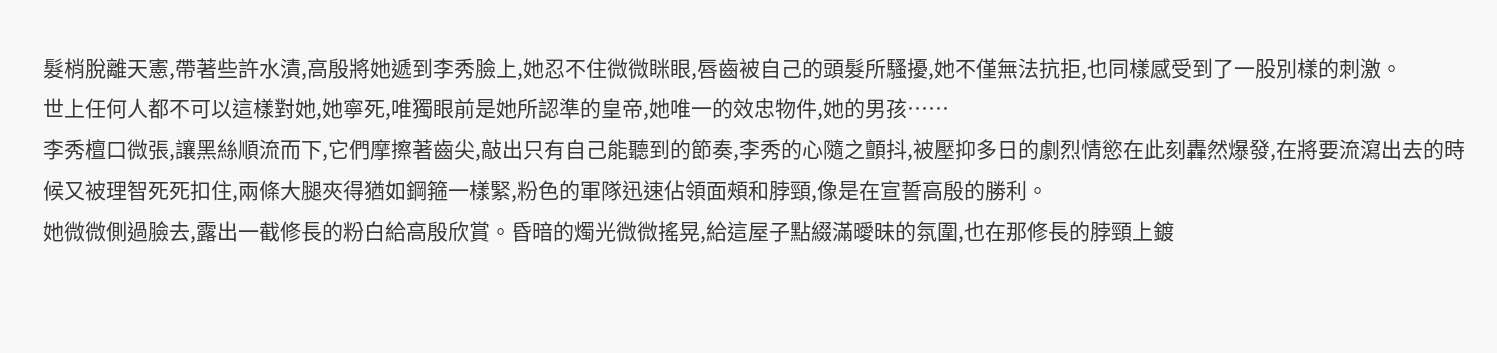髮梢脫離天憲,帶著些許水漬,高殷將她遞到李秀臉上,她忍不住微微眯眼,唇齒被自己的頭髮所騷擾,她不僅無法抗拒,也同樣感受到了一股別樣的刺激。
世上任何人都不可以這樣對她,她寧死,唯獨眼前是她所認準的皇帝,她唯一的效忠物件,她的男孩……
李秀檀口微張,讓黑絲順流而下,它們摩擦著齒尖,敲出只有自己能聽到的節奏,李秀的心隨之顫抖,被壓抑多日的劇烈情慾在此刻轟然爆發,在將要流瀉出去的時候又被理智死死扣住,兩條大腿夾得猶如鋼箍一樣緊,粉色的軍隊迅速佔領面頰和脖頸,像是在宣誓高殷的勝利。
她微微側過臉去,露出一截修長的粉白給高殷欣賞。昏暗的燭光微微搖晃,給這屋子點綴滿曖昧的氛圍,也在那修長的脖頸上鍍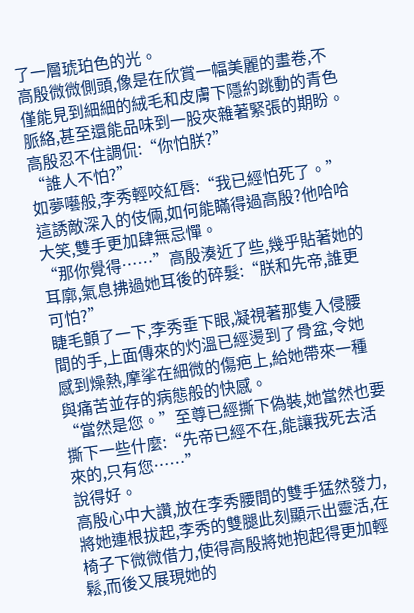了一層琥珀色的光。
高殷微微側頭,像是在欣賞一幅美麗的畫卷,不僅能見到細細的絨毛和皮膚下隱約跳動的青色脈絡,甚至還能品味到一股夾雜著緊張的期盼。
高殷忍不住調侃:“你怕朕?”
“誰人不怕?”
如夢囈般,李秀輕咬紅唇:“我已經怕死了。”
這誘敵深入的伎倆,如何能瞞得過高殷?他哈哈大笑,雙手更加肆無忌憚。
“那你覺得……”高殷湊近了些,幾乎貼著她的耳廓,氣息拂過她耳後的碎髮:“朕和先帝,誰更可怕?”
睫毛顫了一下,李秀垂下眼,凝視著那隻入侵腰間的手,上面傳來的灼溫已經燙到了骨盆,令她感到燥熱,摩挲在細微的傷疤上,給她帶來一種與痛苦並存的病態般的快感。
“當然是您。”至尊已經撕下偽裝,她當然也要撕下一些什麼:“先帝已經不在,能讓我死去活來的,只有您……”
說得好。
高殷心中大讚,放在李秀腰間的雙手猛然發力,將她連根拔起,李秀的雙腿此刻顯示出靈活,在椅子下微微借力,使得高殷將她抱起得更加輕鬆,而後又展現她的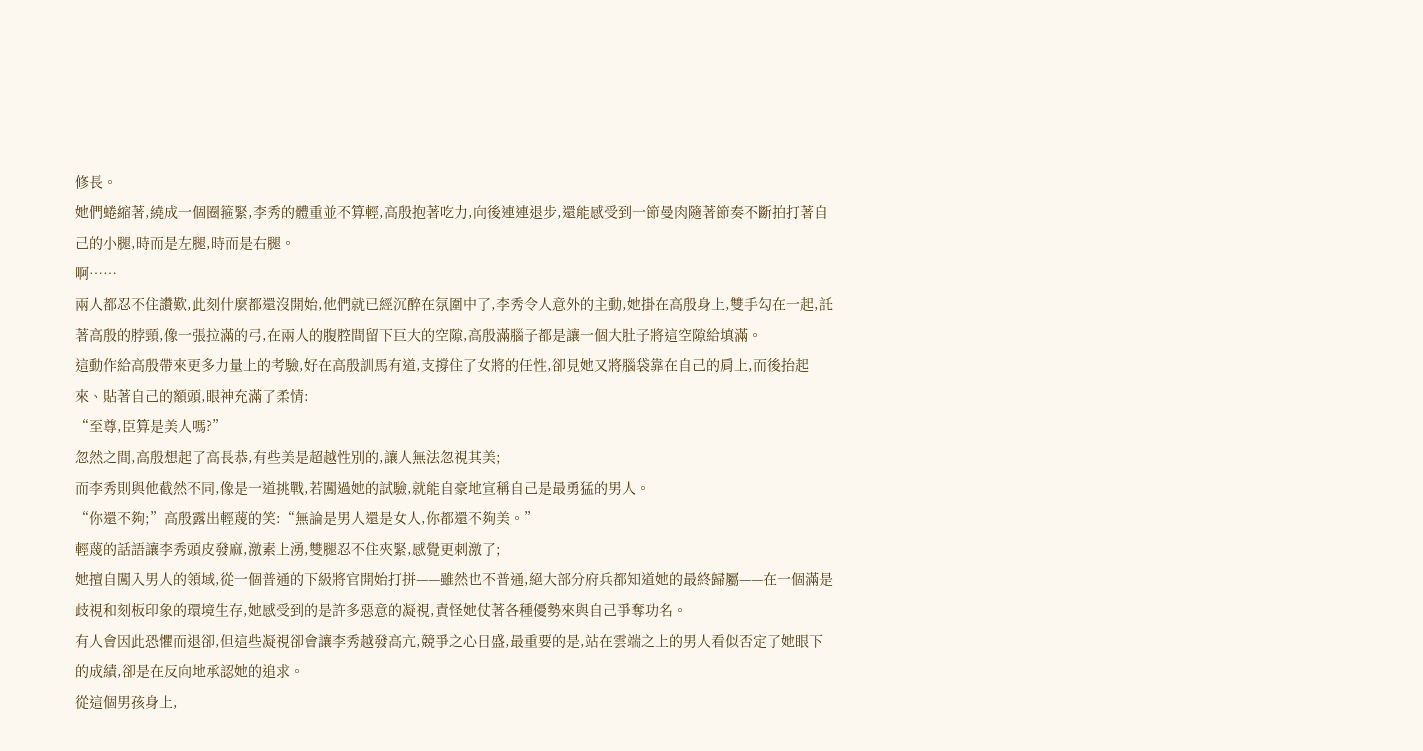修長。
她們蜷縮著,繞成一個圈箍緊,李秀的體重並不算輕,高殷抱著吃力,向後連連退步,還能感受到一節曼肉隨著節奏不斷拍打著自己的小腿,時而是左腿,時而是右腿。
啊……
兩人都忍不住讚歎,此刻什麼都還沒開始,他們就已經沉醉在氛圍中了,李秀令人意外的主動,她掛在高殷身上,雙手勾在一起,託著高殷的脖頸,像一張拉滿的弓,在兩人的腹腔間留下巨大的空隙,高殷滿腦子都是讓一個大肚子將這空隙給填滿。
這動作給高殷帶來更多力量上的考驗,好在高殷訓馬有道,支撐住了女將的任性,卻見她又將腦袋靠在自己的肩上,而後抬起來、貼著自己的額頭,眼神充滿了柔情:
“至尊,臣算是美人嗎?”
忽然之間,高殷想起了高長恭,有些美是超越性別的,讓人無法忽視其美;
而李秀則與他截然不同,像是一道挑戰,若闖過她的試驗,就能自豪地宣稱自己是最勇猛的男人。
“你還不夠;”高殷露出輕蔑的笑:“無論是男人還是女人,你都還不夠美。”
輕蔑的話語讓李秀頭皮發麻,激素上湧,雙腿忍不住夾緊,感覺更刺激了;
她擅自闖入男人的領域,從一個普通的下級將官開始打拼——雖然也不普通,絕大部分府兵都知道她的最終歸屬——在一個滿是歧視和刻板印象的環境生存,她感受到的是許多惡意的凝視,責怪她仗著各種優勢來與自己爭奪功名。
有人會因此恐懼而退卻,但這些凝視卻會讓李秀越發高亢,競爭之心日盛,最重要的是,站在雲端之上的男人看似否定了她眼下的成績,卻是在反向地承認她的追求。
從這個男孩身上,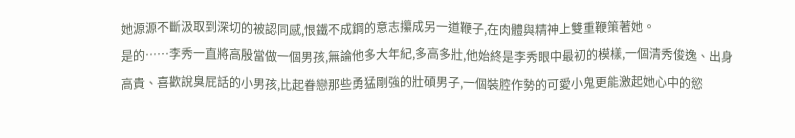她源源不斷汲取到深切的被認同感,恨鐵不成鋼的意志攥成另一道鞭子,在肉體與精神上雙重鞭策著她。
是的……李秀一直將高殷當做一個男孩,無論他多大年紀,多高多壯,他始終是李秀眼中最初的模樣,一個清秀俊逸、出身高貴、喜歡說臭屁話的小男孩,比起眷戀那些勇猛剛強的壯碩男子,一個裝腔作勢的可愛小鬼更能激起她心中的慾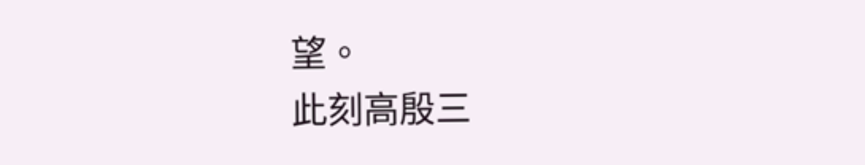望。
此刻高殷三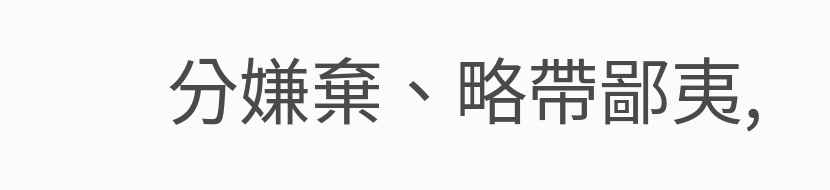分嫌棄、略帶鄙夷,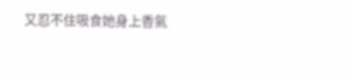又忍不住吸食她身上香氣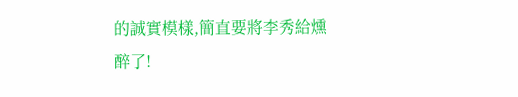的誠實模樣,簡直要將李秀給燻醉了!